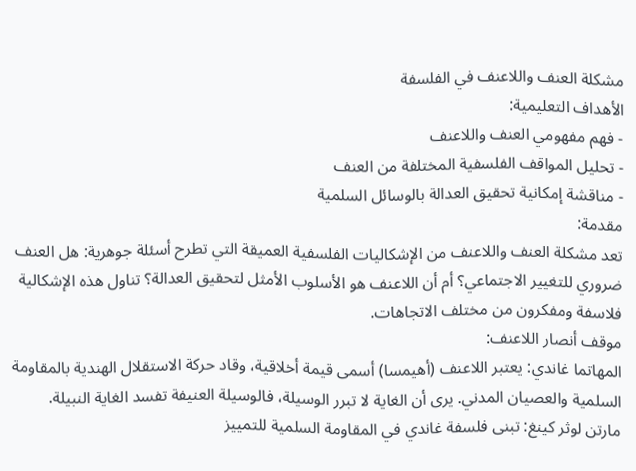مشكلة العنف واللاعنف في الفلسفة
الأهداف التعليمية:
- فهم مفهومي العنف واللاعنف
- تحليل المواقف الفلسفية المختلفة من العنف
- مناقشة إمكانية تحقيق العدالة بالوسائل السلمية
مقدمة:
تعد مشكلة العنف واللاعنف من الإشكاليات الفلسفية العميقة التي تطرح أسئلة جوهرية: هل العنف ضروري للتغيير الاجتماعي؟ أم أن اللاعنف هو الأسلوب الأمثل لتحقيق العدالة؟ تناول هذه الإشكالية فلاسفة ومفكرون من مختلف الاتجاهات.
موقف أنصار اللاعنف:
المهاتما غاندي: يعتبر اللاعنف (أهيمسا) أسمى قيمة أخلاقية، وقاد حركة الاستقلال الهندية بالمقاومة السلمية والعصيان المدني. يرى أن الغاية لا تبرر الوسيلة، فالوسيلة العنيفة تفسد الغاية النبيلة.
مارتن لوثر كينغ: تبنى فلسفة غاندي في المقاومة السلمية للتمييز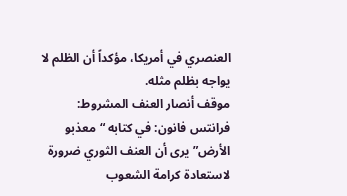العنصري في أمريكا، مؤكداً أن الظلم لا يواجه بظلم مثله.
موقف أنصار العنف المشروط:
فرانتس فانون: في كتابه “معذبو الأرض” يرى أن العنف الثوري ضرورة لاستعادة كرامة الشعوب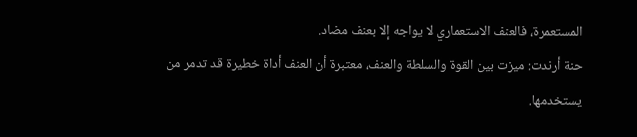المستعمرة، فالعنف الاستعماري لا يواجه إلا بعنف مضاد.
حنة أرندت: ميزت بين القوة والسلطة والعنف، معتبرة أن العنف أداة خطيرة قد تدمر من يستخدمها.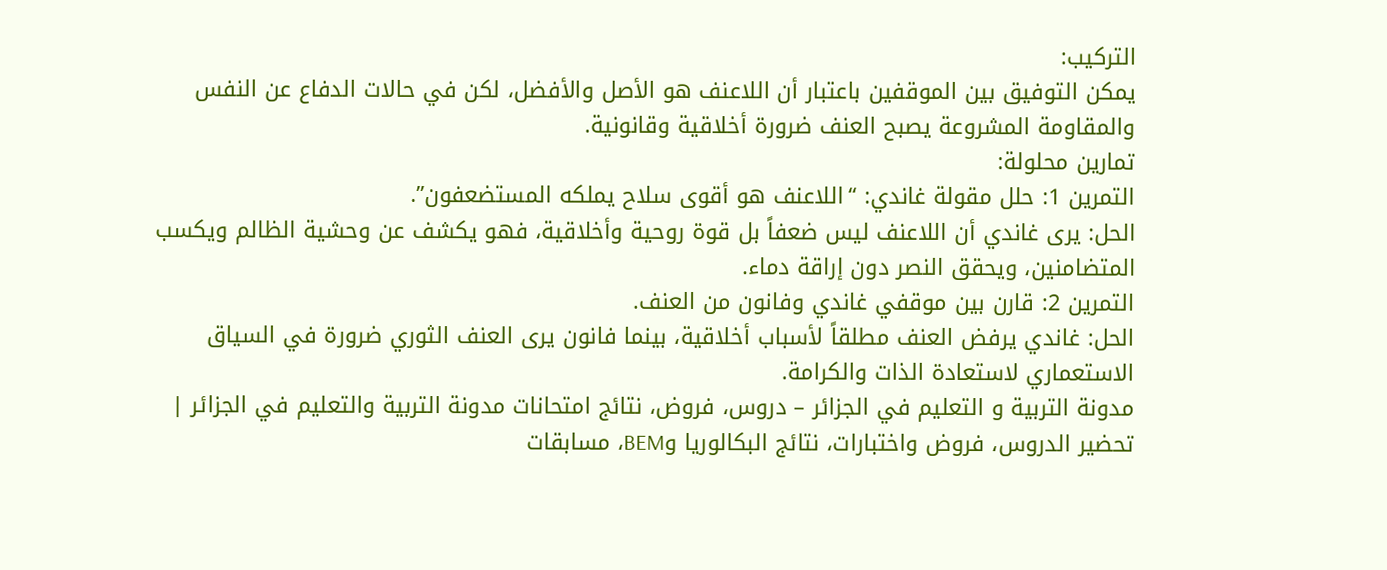التركيب:
يمكن التوفيق بين الموقفين باعتبار أن اللاعنف هو الأصل والأفضل، لكن في حالات الدفاع عن النفس والمقاومة المشروعة يصبح العنف ضرورة أخلاقية وقانونية.
تمارين محلولة:
التمرين 1: حلل مقولة غاندي: “اللاعنف هو أقوى سلاح يملكه المستضعفون”.
الحل: يرى غاندي أن اللاعنف ليس ضعفاً بل قوة روحية وأخلاقية، فهو يكشف عن وحشية الظالم ويكسب المتضامنين، ويحقق النصر دون إراقة دماء.
التمرين 2: قارن بين موقفي غاندي وفانون من العنف.
الحل: غاندي يرفض العنف مطلقاً لأسباب أخلاقية، بينما فانون يرى العنف الثوري ضرورة في السياق الاستعماري لاستعادة الذات والكرامة.
مدونة التربية و التعليم في الجزائر – دروس، فروض، نتائج امتحانات مدونة التربية والتعليم في الجزائر | تحضير الدروس، فروض واختبارات، نتائج البكالوريا وBEM، مسابقات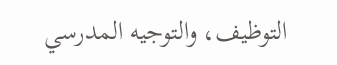التوظيف، والتوجيه المدرسي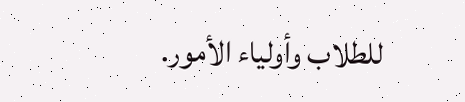للطلاب وأولياء الأمور.